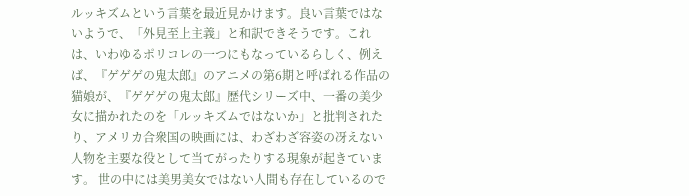ルッキズムという言葉を最近見かけます。良い言葉ではないようで、「外見至上主義」と和訳できそうです。これは、いわゆるポリコレの一つにもなっているらしく、例えば、『ゲゲゲの鬼太郎』のアニメの第6期と呼ばれる作品の猫娘が、『ゲゲゲの鬼太郎』歴代シリーズ中、一番の美少女に描かれたのを「ルッキズムではないか」と批判されたり、アメリカ合衆国の映画には、わざわざ容姿の冴えない人物を主要な役として当てがったりする現象が起きています。 世の中には美男美女ではない人間も存在しているので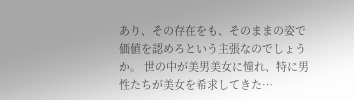あり、その存在をも、そのままの姿で価値を認めろという主張なのでしょうか。 世の中が美男美女に憧れ、特に男性たちが美女を希求してきた…